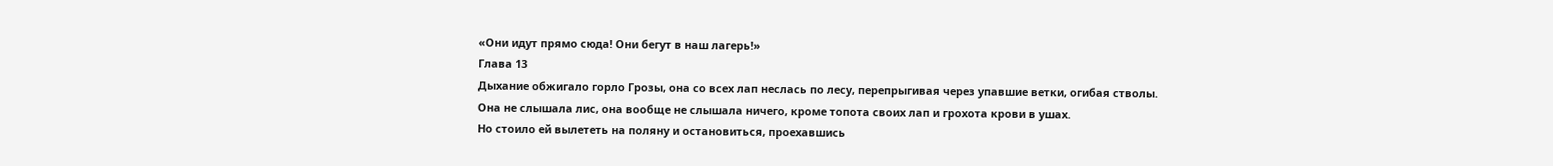«Они идут прямо сюда! Они бегут в наш лагерь!»
Глава 13
Дыхание обжигало горло Грозы, она со всех лап неслась по лесу, перепрыгивая через упавшие ветки, огибая стволы. Она не слышала лис, она вообще не слышала ничего, кроме топота своих лап и грохота крови в ушах.
Но стоило ей вылететь на поляну и остановиться, проехавшись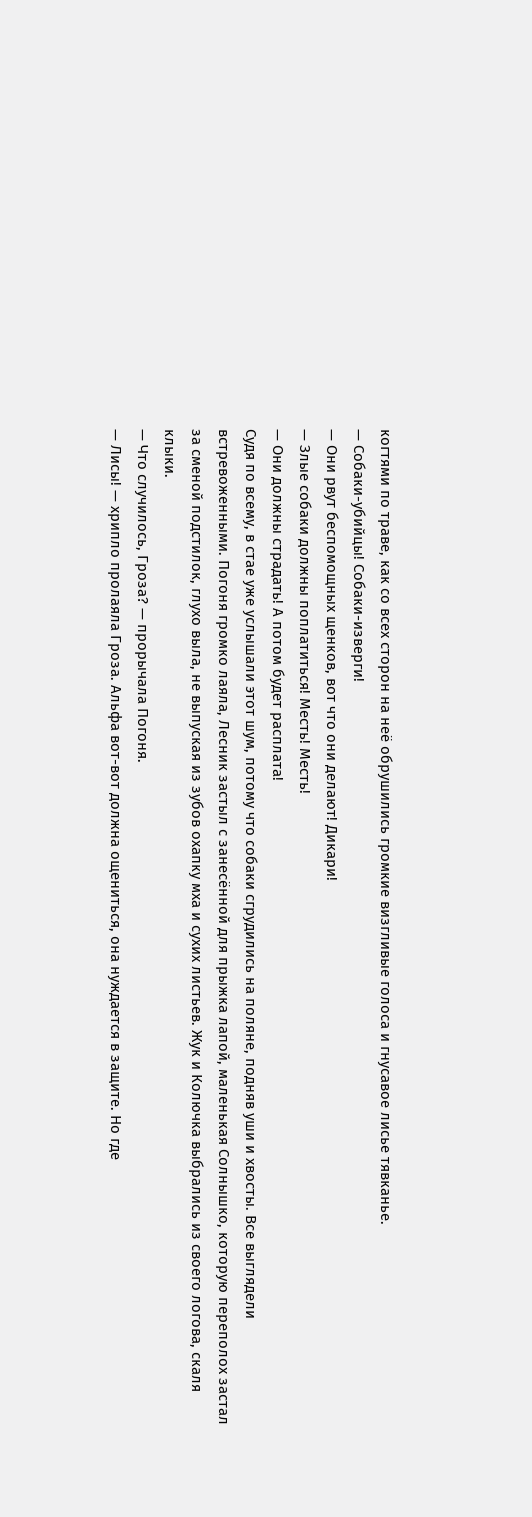когтями по траве, как со всех сторон на неё обрушились громкие визгливые голоса и гнусавое лисье тявканье.
— Собаки-убийцы! Собаки-изверги!
— Они рвут беспомощных щенков, вот что они делают! Дикари!
— Злые собаки должны поплатиться! Месть! Месть!
— Они должны страдать! А потом будет расплата!
Судя по всему, в стае уже услышали этот шум, потому что собаки сгрудились на поляне, подняв уши и хвосты. Все выглядели встревоженными. Погоня громко лаяла, Лесник застыл с занесённой для прыжка лапой, маленькая Солнышко, которую переполох застал за сменой подстилок, глухо выла, не выпуская из зубов охапку мха и сухих листьев. Жук и Колючка выбрались из своего логова, скаля клыки.
— Что случилось, Гроза? — прорычала Погоня.
— Лисы! — хрипло пролаяла Гроза. Альфа вот-вот должна ощениться, она нуждается в защите. Но где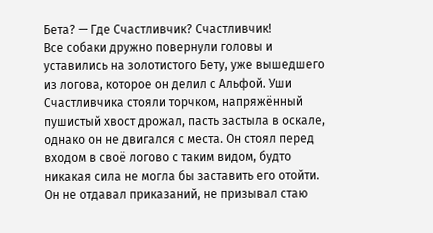Бета? — Где Счастливчик? Счастливчик!
Все собаки дружно повернули головы и уставились на золотистого Бету, уже вышедшего из логова, которое он делил с Альфой. Уши Счастливчика стояли торчком, напряжённый пушистый хвост дрожал, пасть застыла в оскале, однако он не двигался с места. Он стоял перед входом в своё логово с таким видом, будто никакая сила не могла бы заставить его отойти. Он не отдавал приказаний, не призывал стаю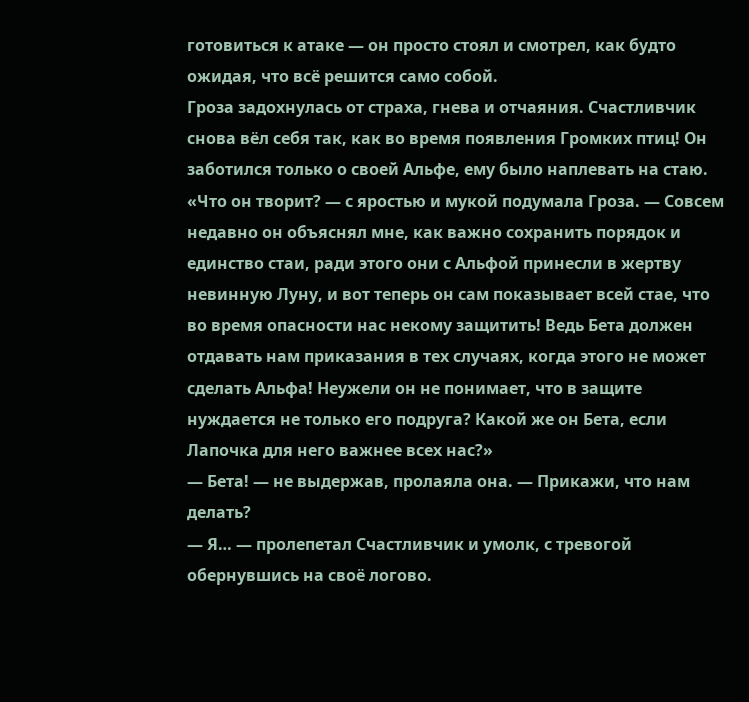готовиться к атаке — он просто стоял и смотрел, как будто ожидая, что всё решится само собой.
Гроза задохнулась от страха, гнева и отчаяния. Счастливчик снова вёл себя так, как во время появления Громких птиц! Он заботился только о своей Альфе, ему было наплевать на стаю. «Что он творит? — с яростью и мукой подумала Гроза. — Совсем недавно он объяснял мне, как важно сохранить порядок и единство стаи, ради этого они с Альфой принесли в жертву невинную Луну, и вот теперь он сам показывает всей стае, что во время опасности нас некому защитить! Ведь Бета должен отдавать нам приказания в тех случаях, когда этого не может сделать Альфа! Неужели он не понимает, что в защите нуждается не только его подруга? Какой же он Бета, если Лапочка для него важнее всех нас?»
— Бета! — не выдержав, пролаяла она. — Прикажи, что нам делать?
— Я… — пролепетал Счастливчик и умолк, с тревогой обернувшись на своё логово.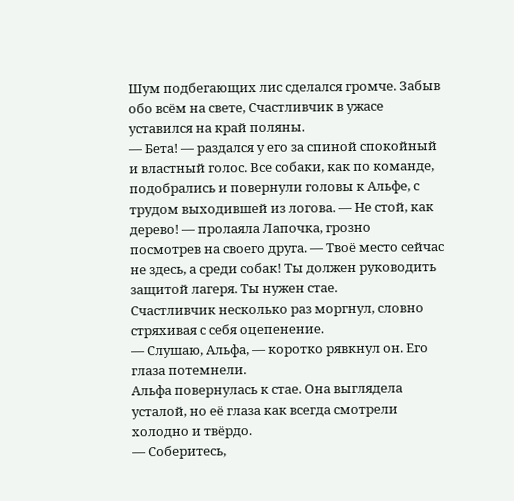Шум подбегающих лис сделался громче. Забыв обо всём на свете, Счастливчик в ужасе уставился на край поляны.
— Бета! — раздался у его за спиной спокойный и властный голос. Все собаки, как по команде, подобрались и повернули головы к Альфе, с трудом выходившей из логова. — Не стой, как дерево! — пролаяла Лапочка, грозно посмотрев на своего друга. — Твоё место сейчас не здесь, а среди собак! Ты должен руководить защитой лагеря. Ты нужен стае.
Счастливчик несколько раз моргнул, словно стряхивая с себя оцепенение.
— Слушаю, Альфа, — коротко рявкнул он. Его глаза потемнели.
Альфа повернулась к стае. Она выглядела усталой, но её глаза как всегда смотрели холодно и твёрдо.
— Соберитесь,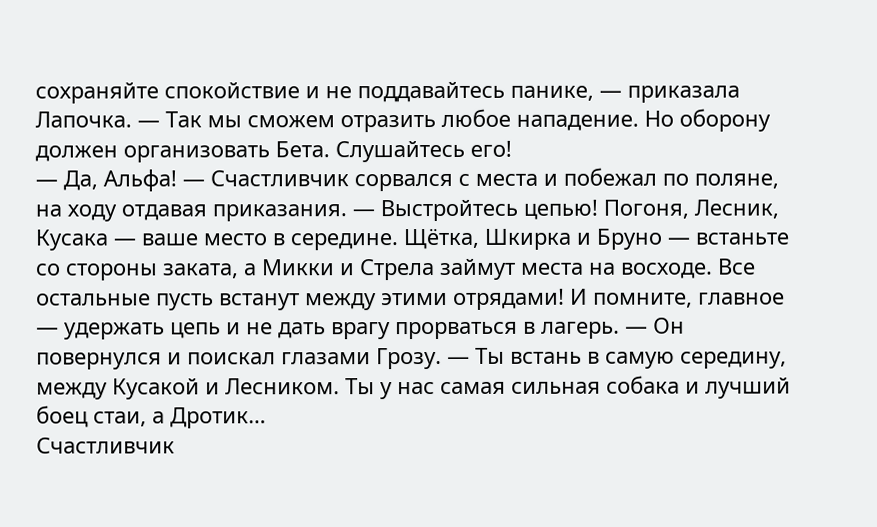сохраняйте спокойствие и не поддавайтесь панике, — приказала Лапочка. — Так мы сможем отразить любое нападение. Но оборону должен организовать Бета. Слушайтесь его!
— Да, Альфа! — Счастливчик сорвался с места и побежал по поляне, на ходу отдавая приказания. — Выстройтесь цепью! Погоня, Лесник, Кусака — ваше место в середине. Щётка, Шкирка и Бруно — встаньте со стороны заката, а Микки и Стрела займут места на восходе. Все остальные пусть встанут между этими отрядами! И помните, главное — удержать цепь и не дать врагу прорваться в лагерь. — Он повернулся и поискал глазами Грозу. — Ты встань в самую середину, между Кусакой и Лесником. Ты у нас самая сильная собака и лучший боец стаи, а Дротик…
Счастливчик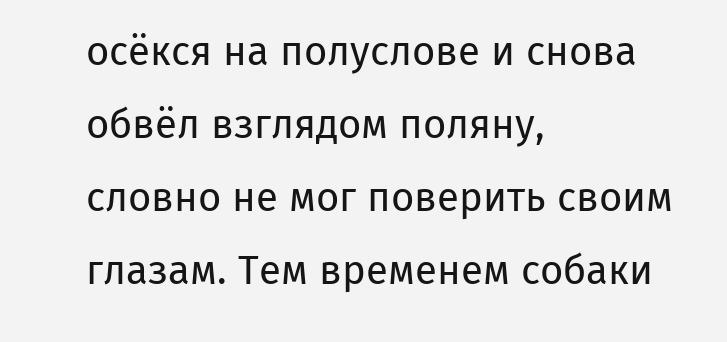осёкся на полуслове и снова обвёл взглядом поляну, словно не мог поверить своим глазам. Тем временем собаки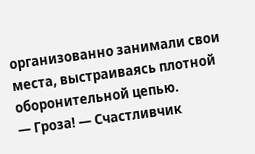организованно занимали свои места, выстраиваясь плотной оборонительной цепью.
— Гроза! — Счастливчик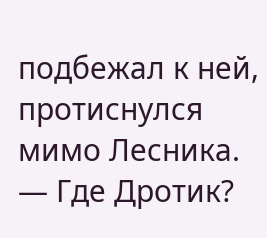подбежал к ней, протиснулся мимо Лесника. — Где Дротик?